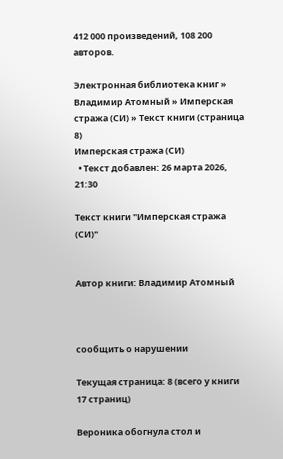412 000 произведений, 108 200 авторов.

Электронная библиотека книг » Владимир Атомный » Имперская стража (СИ) » Текст книги (страница 8)
Имперская стража (СИ)
  • Текст добавлен: 26 марта 2026, 21:30

Текст книги "Имперская стража (СИ)"


Автор книги: Владимир Атомный



сообщить о нарушении

Текущая страница: 8 (всего у книги 17 страниц)

Вероника обогнула стол и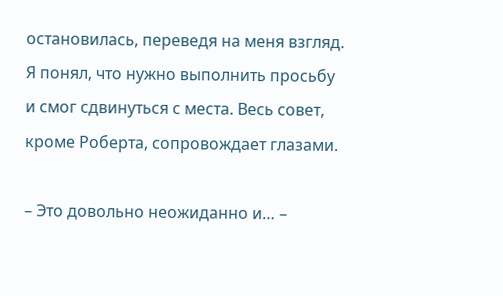остановилась, переведя на меня взгляд. Я понял, что нужно выполнить просьбу и смог сдвинуться с места. Весь совет, кроме Роберта, сопровождает глазами.

– Это довольно неожиданно и… –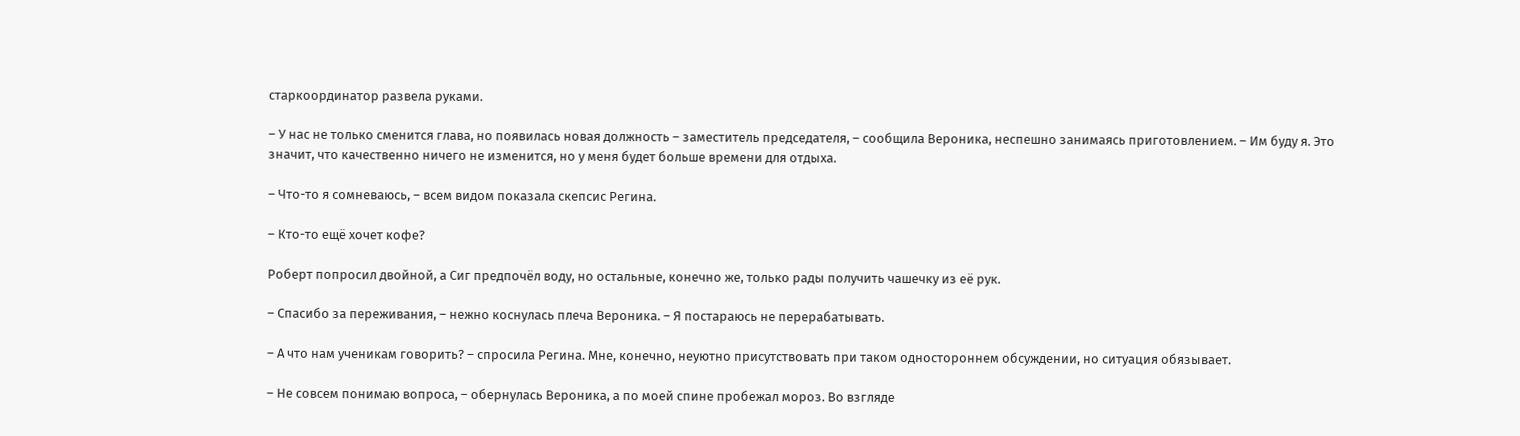старкоординатор развела руками.

– У нас не только сменится глава, но появилась новая должность – заместитель председателя, – сообщила Вероника, неспешно занимаясь приготовлением. – Им буду я. Это значит, что качественно ничего не изменится, но у меня будет больше времени для отдыха.

– Что-то я сомневаюсь, – всем видом показала скепсис Регина.

– Кто-то ещё хочет кофе?

Роберт попросил двойной, а Сиг предпочёл воду, но остальные, конечно же, только рады получить чашечку из её рук.

– Спасибо за переживания, – нежно коснулась плеча Вероника. – Я постараюсь не перерабатывать.

– А что нам ученикам говорить? – спросила Регина. Мне, конечно, неуютно присутствовать при таком одностороннем обсуждении, но ситуация обязывает.

– Не совсем понимаю вопроса, – обернулась Вероника, а по моей спине пробежал мороз. Во взгляде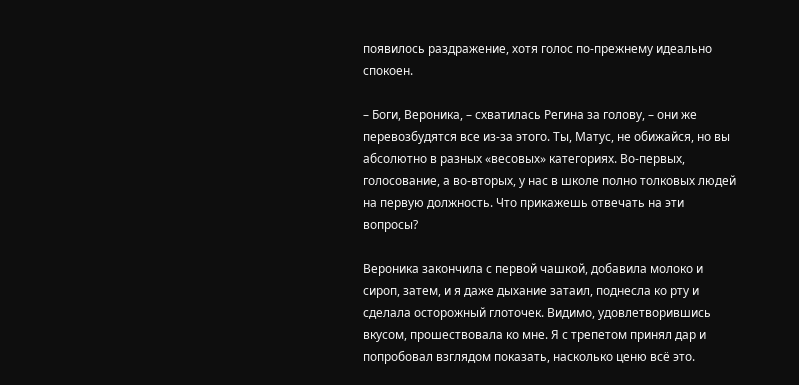появилось раздражение, хотя голос по-прежнему идеально спокоен.

– Боги, Вероника, – схватилась Регина за голову, – они же перевозбудятся все из-за этого. Ты, Матус, не обижайся, но вы абсолютно в разных «весовых» категориях. Во-первых, голосование, а во-вторых, у нас в школе полно толковых людей на первую должность. Что прикажешь отвечать на эти вопросы?

Вероника закончила с первой чашкой, добавила молоко и сироп, затем, и я даже дыхание затаил, поднесла ко рту и сделала осторожный глоточек. Видимо, удовлетворившись вкусом, прошествовала ко мне. Я с трепетом принял дар и попробовал взглядом показать, насколько ценю всё это.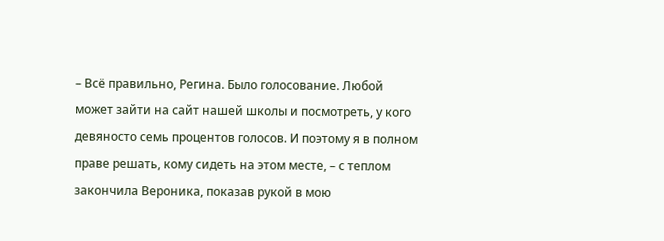– Всё правильно, Регина. Было голосование. Любой может зайти на сайт нашей школы и посмотреть, у кого девяносто семь процентов голосов. И поэтому я в полном праве решать, кому сидеть на этом месте, – с теплом закончила Вероника, показав рукой в мою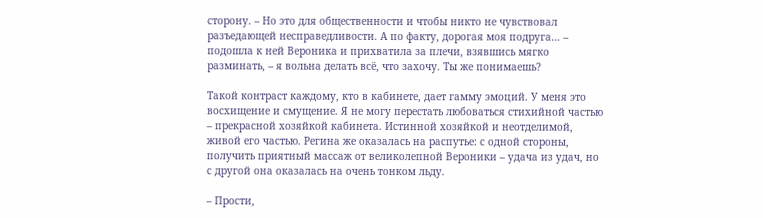сторону. – Но это для общественности и чтобы никто не чувствовал разъедающей несправедливости. А по факту, дорогая моя подруга… – подошла к ней Вероника и прихватила за плечи, взявшись мягко разминать, – я вольна делать всё, что захочу. Ты же понимаешь?

Такой контраст каждому, кто в кабинете, дает гамму эмоций. У меня это восхищение и смущение. Я не могу перестать любоваться стихийной частью – прекрасной хозяйкой кабинета. Истинной хозяйкой и неотделимой, живой его частью. Регина же оказалась на распутье: с одной стороны, получить приятный массаж от великолепной Вероники – удача из удач, но с другой она оказалась на очень тонком льду.

– Прости,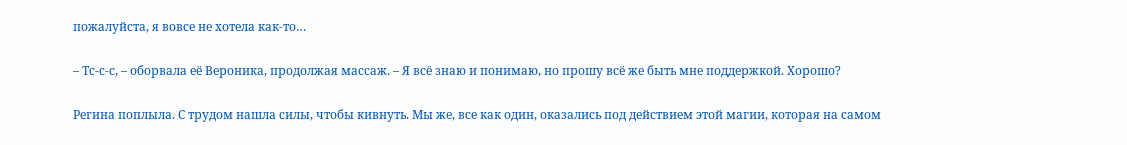пожалуйста, я вовсе не хотела как-то…

– Тс-с-с, – оборвала её Вероника, продолжая массаж. – Я всё знаю и понимаю, но прошу всё же быть мне поддержкой. Хорошо?

Регина поплыла. С трудом нашла силы, чтобы кивнуть. Мы же, все как один, оказались под действием этой магии, которая на самом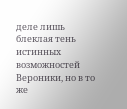деле лишь блеклая тень истинных возможностей Вероники, но в то же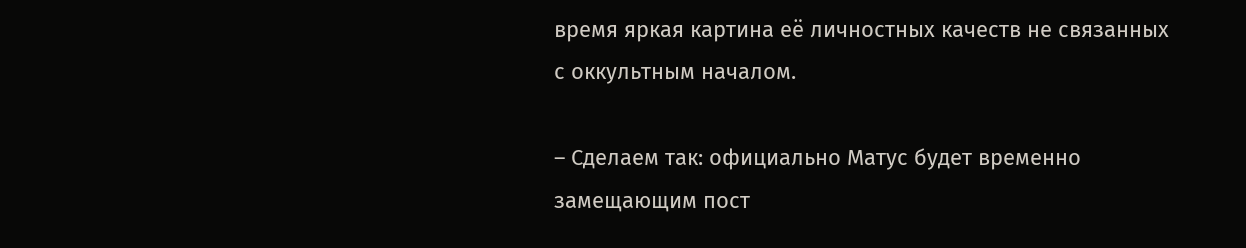время яркая картина её личностных качеств не связанных с оккультным началом.

– Сделаем так: официально Матус будет временно замещающим пост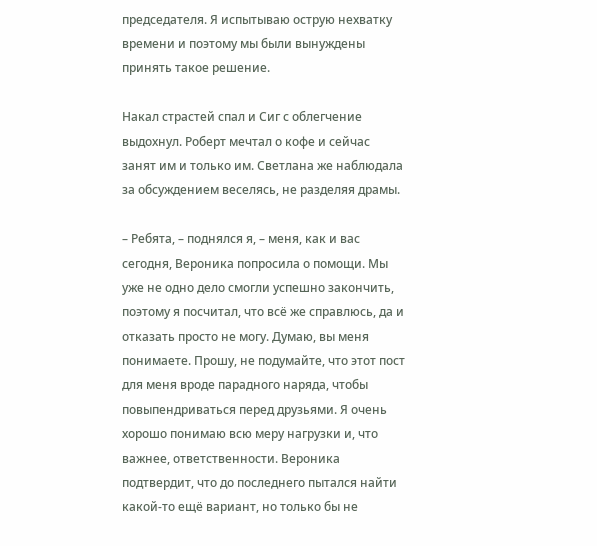председателя. Я испытываю острую нехватку времени и поэтому мы были вынуждены принять такое решение.

Накал страстей спал и Сиг с облегчение выдохнул. Роберт мечтал о кофе и сейчас занят им и только им. Светлана же наблюдала за обсуждением веселясь, не разделяя драмы.

– Ребята, – поднялся я, – меня, как и вас сегодня, Вероника попросила о помощи. Мы уже не одно дело смогли успешно закончить, поэтому я посчитал, что всё же справлюсь, да и отказать просто не могу. Думаю, вы меня понимаете. Прошу, не подумайте, что этот пост для меня вроде парадного наряда, чтобы повыпендриваться перед друзьями. Я очень хорошо понимаю всю меру нагрузки и, что важнее, ответственности. Вероника подтвердит, что до последнего пытался найти какой-то ещё вариант, но только бы не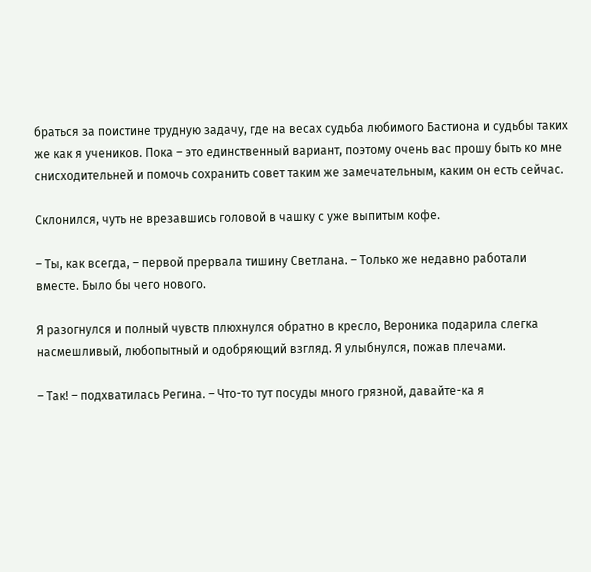браться за поистине трудную задачу, где на весах судьба любимого Бастиона и судьбы таких же как я учеников. Пока – это единственный вариант, поэтому очень вас прошу быть ко мне снисходительней и помочь сохранить совет таким же замечательным, каким он есть сейчас.

Склонился, чуть не врезавшись головой в чашку с уже выпитым кофе.

– Ты, как всегда, – первой прервала тишину Светлана. – Только же недавно работали вместе. Было бы чего нового.

Я разогнулся и полный чувств плюхнулся обратно в кресло, Вероника подарила слегка насмешливый, любопытный и одобряющий взгляд. Я улыбнулся, пожав плечами.

– Так! – подхватилась Регина. – Что-то тут посуды много грязной, давайте-ка я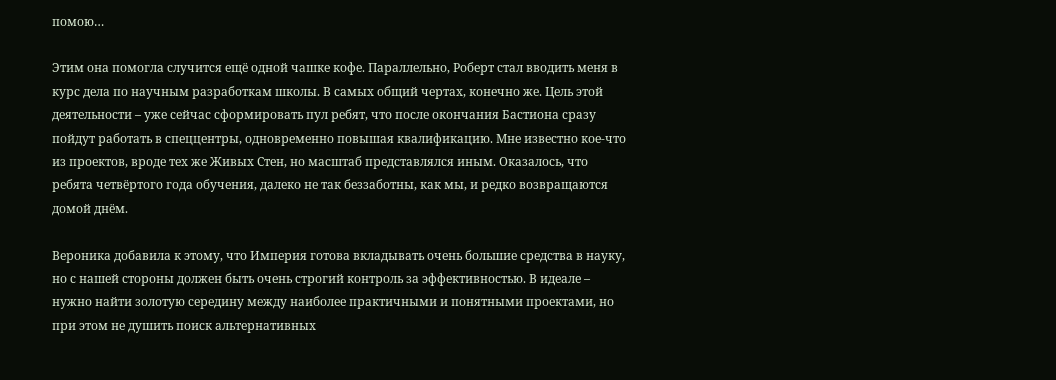помою…

Этим она помогла случится ещё одной чашке кофе. Параллельно, Роберт стал вводить меня в курс дела по научным разработкам школы. В самых общий чертах, конечно же. Цель этой деятельности – уже сейчас сформировать пул ребят, что после окончания Бастиона сразу пойдут работать в спеццентры, одновременно повышая квалификацию. Мне известно кое-что из проектов, вроде тех же Живых Стен, но масштаб представлялся иным. Оказалось, что ребята четвёртого года обучения, далеко не так беззаботны, как мы, и редко возвращаются домой днём.

Вероника добавила к этому, что Империя готова вкладывать очень большие средства в науку, но с нашей стороны должен быть очень строгий контроль за эффективностью. В идеале – нужно найти золотую середину между наиболее практичными и понятными проектами, но при этом не душить поиск альтернативных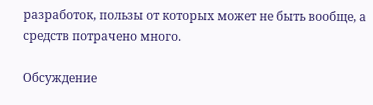разработок, пользы от которых может не быть вообще, а средств потрачено много.

Обсуждение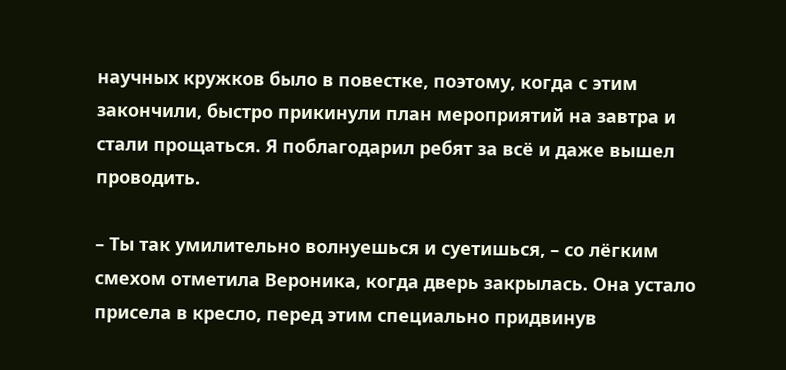научных кружков было в повестке, поэтому, когда с этим закончили, быстро прикинули план мероприятий на завтра и стали прощаться. Я поблагодарил ребят за всё и даже вышел проводить.

– Ты так умилительно волнуешься и суетишься, – со лёгким смехом отметила Вероника, когда дверь закрылась. Она устало присела в кресло, перед этим специально придвинув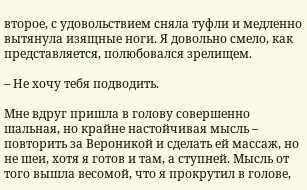второе, с удовольствием сняла туфли и медленно вытянула изящные ноги. Я довольно смело, как представляется, полюбовался зрелищем.

– Не хочу тебя подводить.

Мне вдруг пришла в голову совершенно шальная, но крайне настойчивая мысль – повторить за Вероникой и сделать ей массаж, но не шеи, хотя я готов и там, а ступней. Мысль от того вышла весомой, что я прокрутил в голове,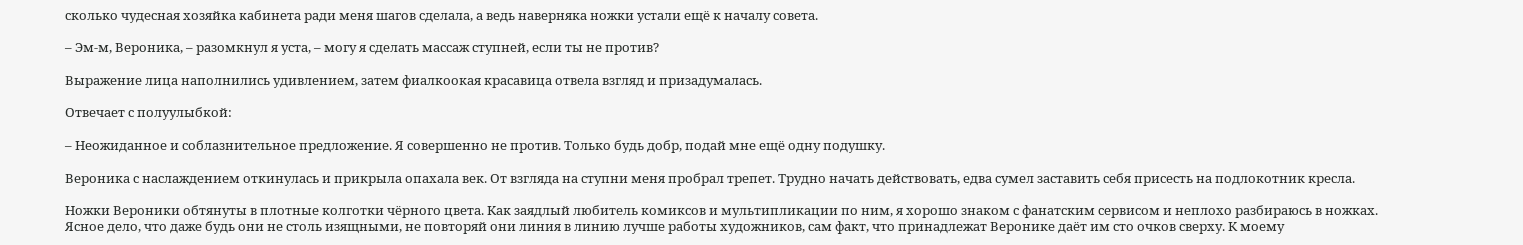сколько чудесная хозяйка кабинета ради меня шагов сделала, а ведь наверняка ножки устали ещё к началу совета.

– Эм-м, Вероника, – разомкнул я уста, – могу я сделать массаж ступней, если ты не против?

Выражение лица наполнились удивлением, затем фиалкоокая красавица отвела взгляд и призадумалась.

Отвечает с полуулыбкой:

– Неожиданное и соблазнительное предложение. Я совершенно не против. Только будь добр, подай мне ещё одну подушку.

Вероника с наслаждением откинулась и прикрыла опахала век. От взгляда на ступни меня пробрал трепет. Трудно начать действовать, едва сумел заставить себя присесть на подлокотник кресла.

Ножки Вероники обтянуты в плотные колготки чёрного цвета. Как заядлый любитель комиксов и мультипликации по ним, я хорошо знаком с фанатским сервисом и неплохо разбираюсь в ножках. Ясное дело, что даже будь они не столь изящными, не повторяй они линия в линию лучше работы художников, сам факт, что принадлежат Веронике даёт им сто очков сверху. К моему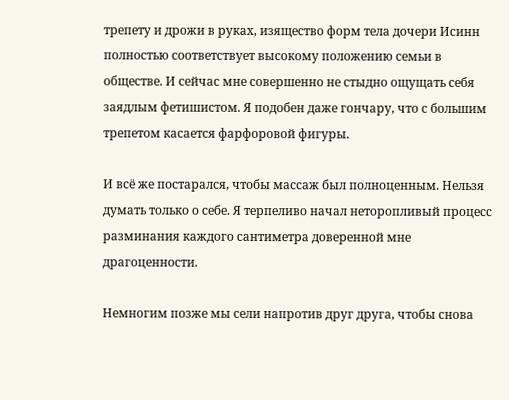трепету и дрожи в руках, изящество форм тела дочери Исинн полностью соответствует высокому положению семьи в обществе. И сейчас мне совершенно не стыдно ощущать себя заядлым фетишистом. Я подобен даже гончару, что с большим трепетом касается фарфоровой фигуры.

И всё же постарался, чтобы массаж был полноценным. Нельзя думать только о себе. Я терпеливо начал неторопливый процесс разминания каждого сантиметра доверенной мне драгоценности.

Немногим позже мы сели напротив друг друга, чтобы снова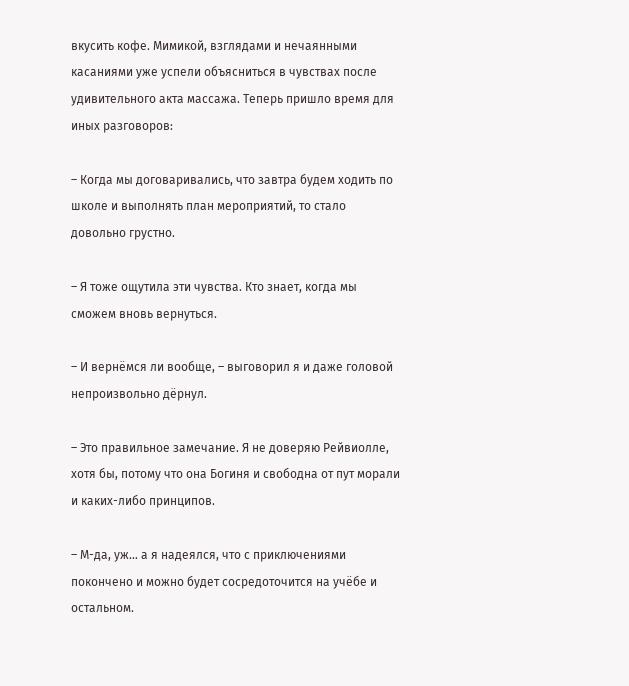вкусить кофе. Мимикой, взглядами и нечаянными касаниями уже успели объясниться в чувствах после удивительного акта массажа. Теперь пришло время для иных разговоров:

– Когда мы договаривались, что завтра будем ходить по школе и выполнять план мероприятий, то стало довольно грустно.

– Я тоже ощутила эти чувства. Кто знает, когда мы сможем вновь вернуться.

– И вернёмся ли вообще, – выговорил я и даже головой непроизвольно дёрнул.

– Это правильное замечание. Я не доверяю Рейвиолле, хотя бы, потому что она Богиня и свободна от пут морали и каких-либо принципов.

– М-да, уж… а я надеялся, что с приключениями покончено и можно будет сосредоточится на учёбе и остальном.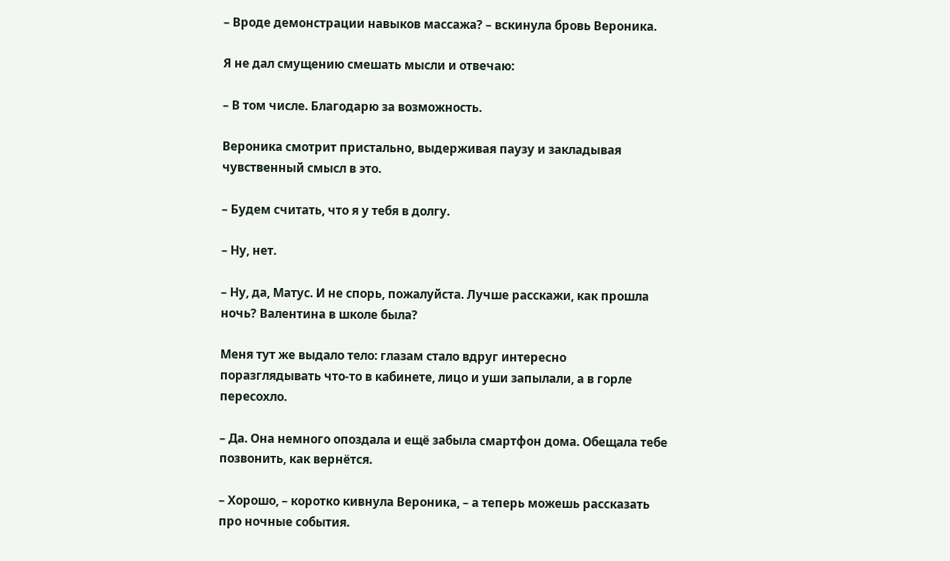– Вроде демонстрации навыков массажа? – вскинула бровь Вероника.

Я не дал смущению смешать мысли и отвечаю:

– В том числе. Благодарю за возможность.

Вероника смотрит пристально, выдерживая паузу и закладывая чувственный смысл в это.

– Будем считать, что я у тебя в долгу.

– Ну, нет.

– Ну, да, Матус. И не спорь, пожалуйста. Лучше расскажи, как прошла ночь? Валентина в школе была?

Меня тут же выдало тело: глазам стало вдруг интересно поразглядывать что-то в кабинете, лицо и уши запылали, а в горле пересохло.

– Да. Она немного опоздала и ещё забыла смартфон дома. Обещала тебе позвонить, как вернётся.

– Хорошо, – коротко кивнула Вероника, – а теперь можешь рассказать про ночные события.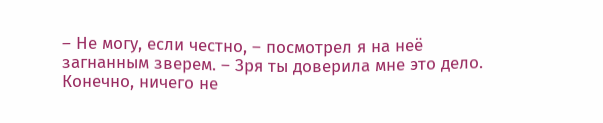– Не могу, если честно, – посмотрел я на неё загнанным зверем. – Зря ты доверила мне это дело. Конечно, ничего не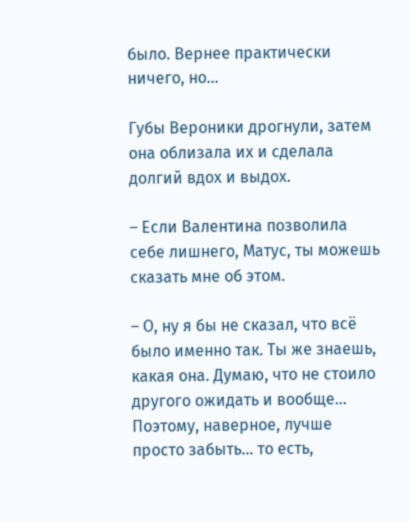было. Вернее практически ничего, но…

Губы Вероники дрогнули, затем она облизала их и сделала долгий вдох и выдох.

– Если Валентина позволила себе лишнего, Матус, ты можешь сказать мне об этом.

– О, ну я бы не сказал, что всё было именно так. Ты же знаешь, какая она. Думаю, что не стоило другого ожидать и вообще… Поэтому, наверное, лучше просто забыть… то есть,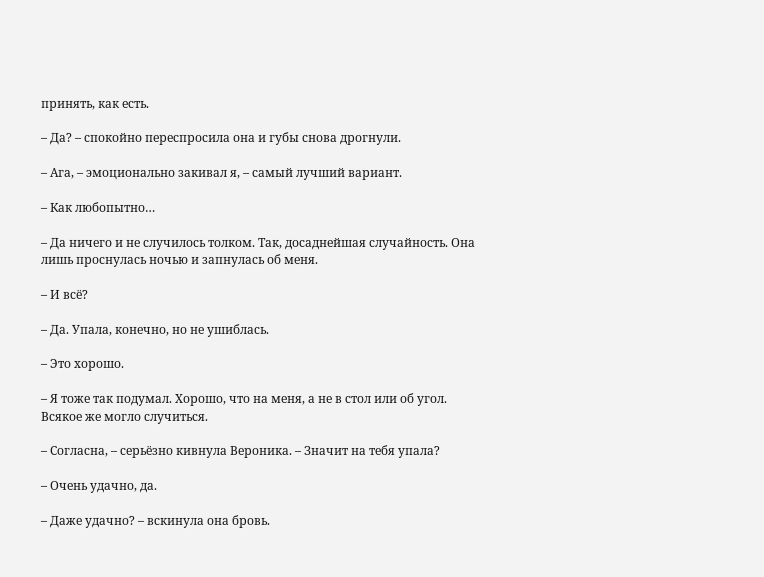принять, как есть.

– Да? – спокойно переспросила она и губы снова дрогнули.

– Ага, – эмоционально закивал я, – самый лучший вариант.

– Как любопытно…

– Да ничего и не случилось толком. Так, досаднейшая случайность. Она лишь проснулась ночью и запнулась об меня.

– И всё?

– Да. Упала, конечно, но не ушиблась.

– Это хорошо.

– Я тоже так подумал. Хорошо, что на меня, а не в стол или об угол. Всякое же могло случиться.

– Согласна, – серьёзно кивнула Вероника. – Значит на тебя упала?

– Очень удачно, да.

– Даже удачно? – вскинула она бровь.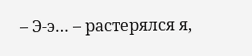– Э-э… – растерялся я,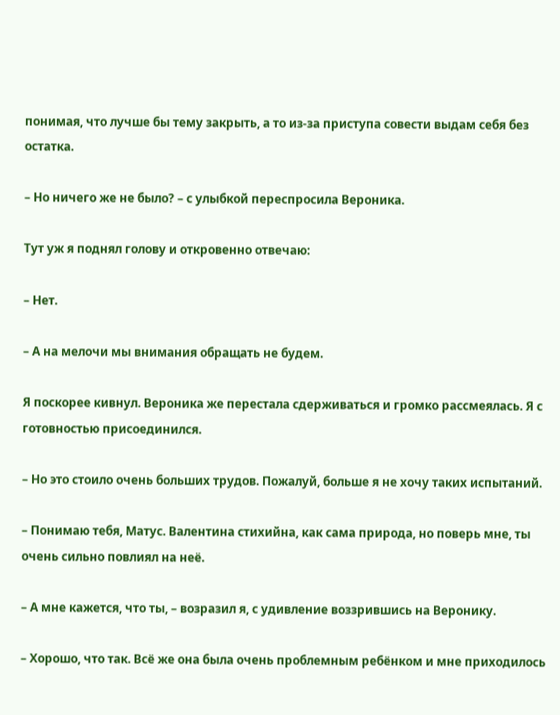понимая, что лучше бы тему закрыть, а то из-за приступа совести выдам себя без остатка.

– Но ничего же не было? – с улыбкой переспросила Вероника.

Тут уж я поднял голову и откровенно отвечаю:

– Нет.

– А на мелочи мы внимания обращать не будем.

Я поскорее кивнул. Вероника же перестала сдерживаться и громко рассмеялась. Я с готовностью присоединился.

– Но это стоило очень больших трудов. Пожалуй, больше я не хочу таких испытаний.

– Понимаю тебя, Матус. Валентина стихийна, как сама природа, но поверь мне, ты очень сильно повлиял на неё.

– А мне кажется, что ты, – возразил я, с удивление воззрившись на Веронику.

– Хорошо, что так. Всё же она была очень проблемным ребёнком и мне приходилось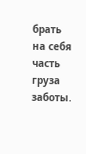брать на себя часть груза заботы.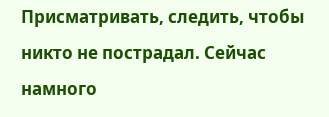Присматривать, следить, чтобы никто не пострадал. Сейчас намного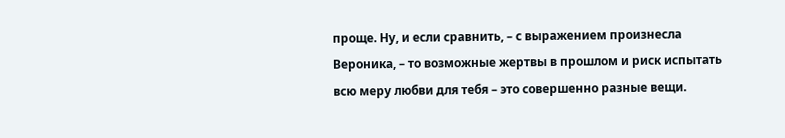проще. Ну, и если сравнить, – с выражением произнесла Вероника, – то возможные жертвы в прошлом и риск испытать всю меру любви для тебя – это совершенно разные вещи.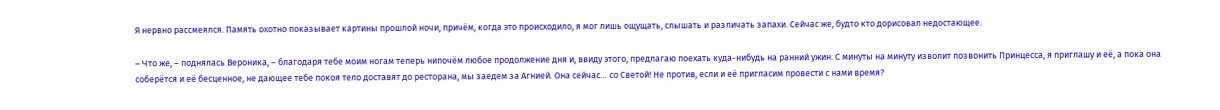Я нервно рассмеялся. Память охотно показывает картины прошлой ночи, причём, когда это происходило, я мог лишь ощущать, слышать и различать запахи. Сейчас же, будто кто дорисовал недостающее.

– Что же, – поднялась Вероника, – благодаря тебе моим ногам теперь нипочём любое продолжение дня и, ввиду этого, предлагаю поехать куда-нибудь на ранний ужин. С минуты на минуту изволит позвонить Принцесса, я приглашу и её, а пока она соберётся и её бесценное, не дающее тебе покоя тело доставят до ресторана, мы заедем за Агнией. Она сейчас… со Светой! Не против, если и её пригласим провести с нами время?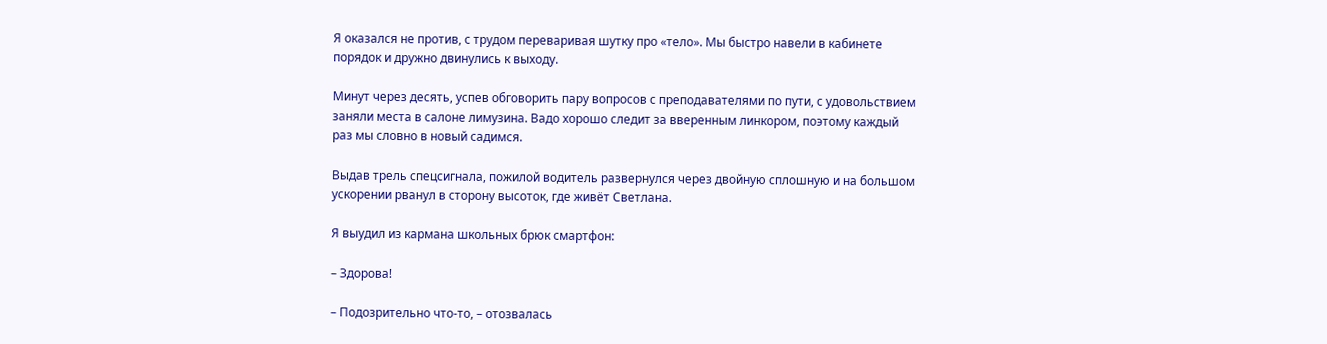Я оказался не против, с трудом переваривая шутку про «тело». Мы быстро навели в кабинете порядок и дружно двинулись к выходу.

Минут через десять, успев обговорить пару вопросов с преподавателями по пути, с удовольствием заняли места в салоне лимузина. Вадо хорошо следит за вверенным линкором, поэтому каждый раз мы словно в новый садимся.

Выдав трель спецсигнала, пожилой водитель развернулся через двойную сплошную и на большом ускорении рванул в сторону высоток, где живёт Светлана.

Я выудил из кармана школьных брюк смартфон:

– Здорова!

– Подозрительно что-то, – отозвалась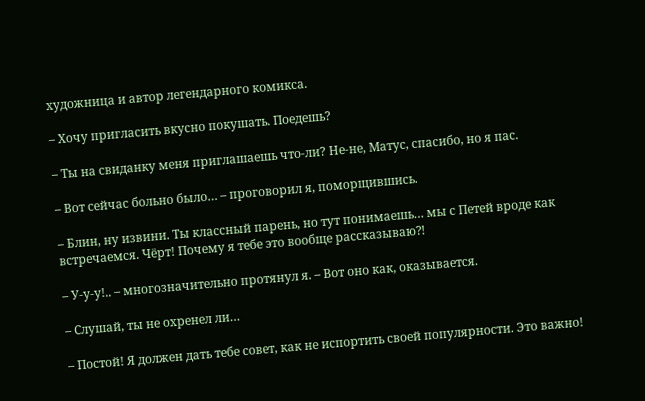художница и автор легендарного комикса.

– Хочу пригласить вкусно покушать. Поедешь?

– Ты на свиданку меня приглашаешь что-ли? Не-не, Матус, спасибо, но я пас.

– Вот сейчас больно было… – проговорил я, поморщившись.

– Блин, ну извини. Ты классный парень, но тут понимаешь… мы с Петей вроде как встречаемся. Чёрт! Почему я тебе это вообще рассказываю⁈

– У-у-у!.. – многозначительно протянул я. – Вот оно как, оказывается.

– Слушай, ты не охренел ли…

– Постой! Я должен дать тебе совет, как не испортить своей популярности. Это важно!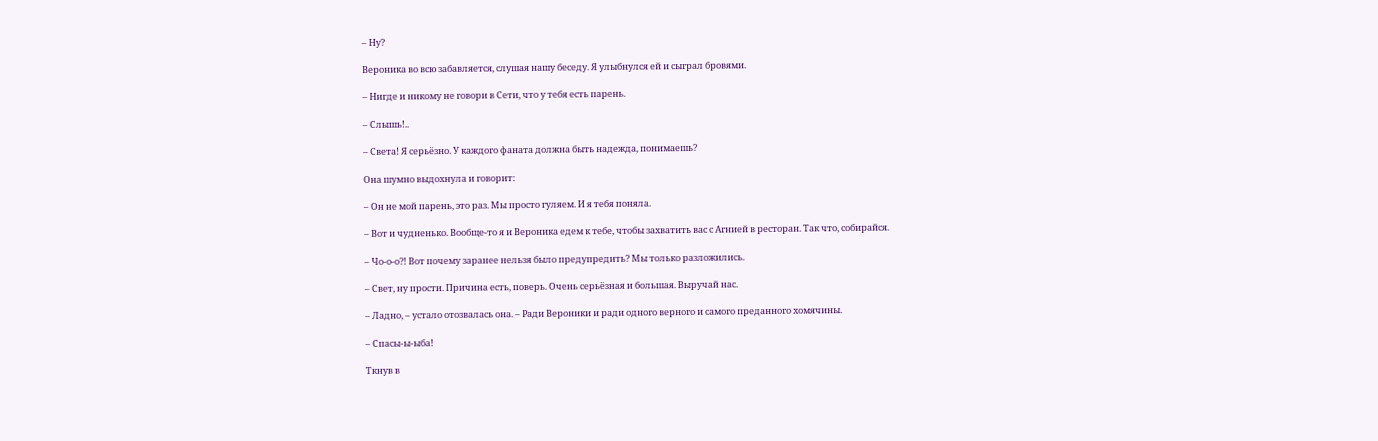– Ну?

Вероника во всю забавляется, слушая нашу беседу. Я улыбнулся ей и сыграл бровями.

– Нигде и никому не говори в Сети, что у тебя есть парень.

– Слышь!..

– Света! Я серьёзно. У каждого фаната должна быть надежда, понимаешь?

Она шумно выдохнула и говорит:

– Он не мой парень, это раз. Мы просто гуляем. И я тебя поняла.

– Вот и чудненько. Вообще-то я и Вероника едем к тебе, чтобы захватить вас с Агнией в ресторан. Так что, собирайся.

– Чо-о-о⁈ Вот почему заранее нельзя было предупредить? Мы только разложились.

– Свет, ну прости. Причина есть, поверь. Очень серьёзная и большая. Выручай нас.

– Ладно, – устало отозвалась она. – Ради Вероники и ради одного верного и самого преданного хомячины.

– Спасы-ы-ыба!

Ткнув в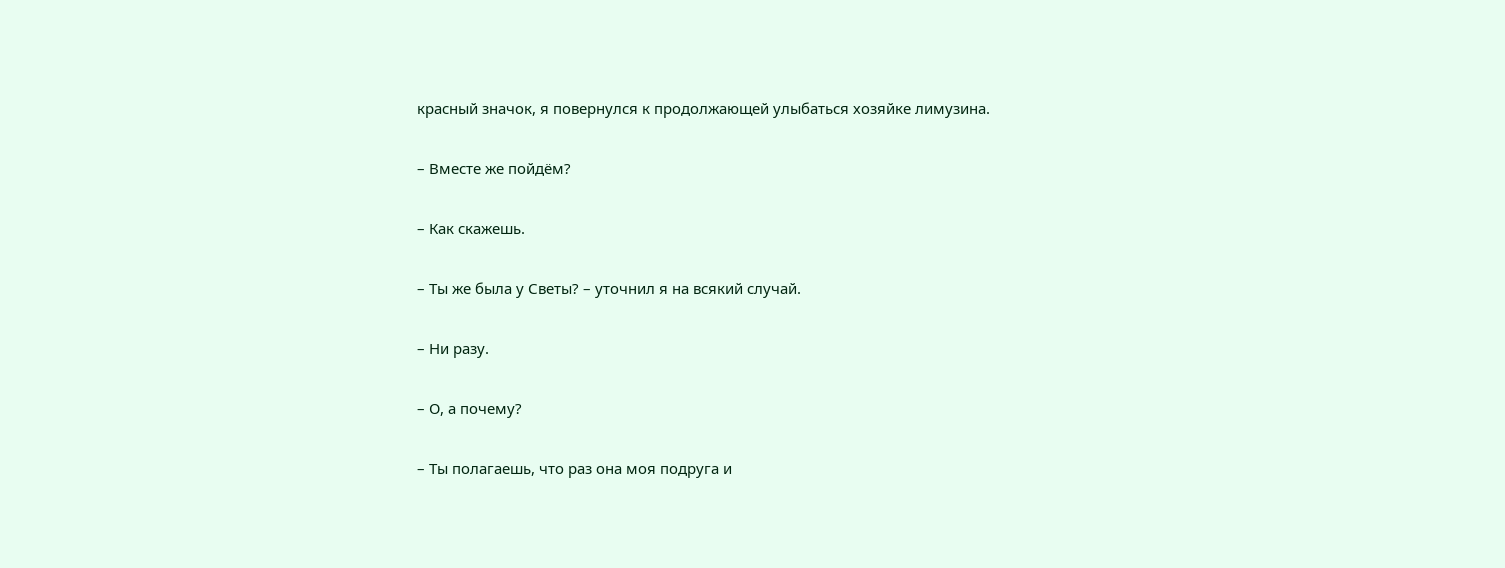красный значок, я повернулся к продолжающей улыбаться хозяйке лимузина.

– Вместе же пойдём?

– Как скажешь.

– Ты же была у Светы? – уточнил я на всякий случай.

– Ни разу.

– О, а почему?

– Ты полагаешь, что раз она моя подруга и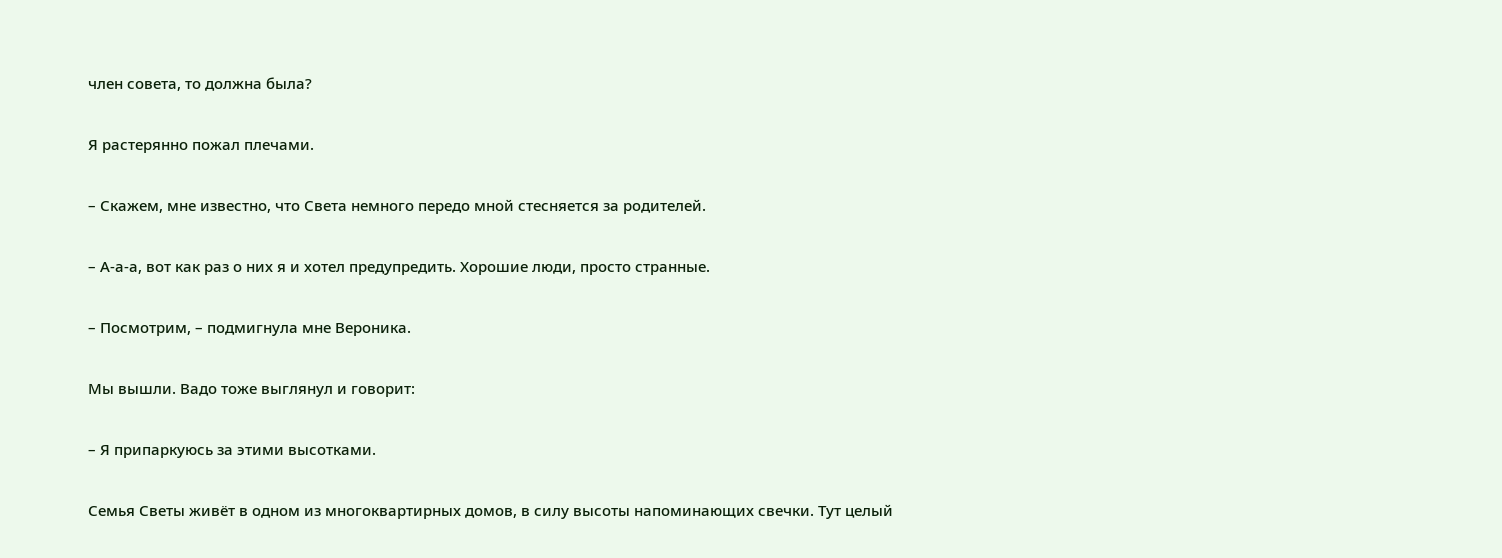член совета, то должна была?

Я растерянно пожал плечами.

– Скажем, мне известно, что Света немного передо мной стесняется за родителей.

– А-а-а, вот как раз о них я и хотел предупредить. Хорошие люди, просто странные.

– Посмотрим, – подмигнула мне Вероника.

Мы вышли. Вадо тоже выглянул и говорит:

– Я припаркуюсь за этими высотками.

Семья Светы живёт в одном из многоквартирных домов, в силу высоты напоминающих свечки. Тут целый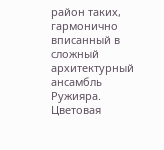район таких, гармонично вписанный в сложный архитектурный ансамбль Ружияра. Цветовая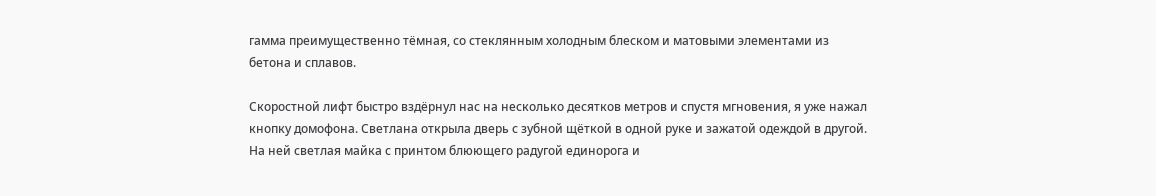гамма преимущественно тёмная, со стеклянным холодным блеском и матовыми элементами из бетона и сплавов.

Скоростной лифт быстро вздёрнул нас на несколько десятков метров и спустя мгновения, я уже нажал кнопку домофона. Светлана открыла дверь с зубной щёткой в одной руке и зажатой одеждой в другой. На ней светлая майка с принтом блюющего радугой единорога и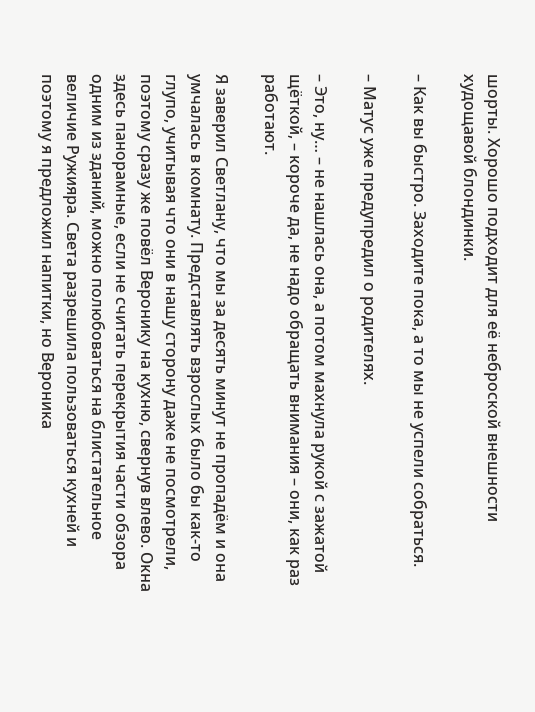шорты. Хорошо подходит для её неброской внешности худощавой блондинки.

– Как вы быстро. Заходите пока, а то мы не успели собраться.

– Матус уже предупредил о родителях.

– Это, ну… – не нашлась она, а потом махнула рукой с зажатой щёткой, – короче да, не надо обращать внимания – они, как раз работают.

Я заверил Светлану, что мы за десять минут не пропадём и она умчалась в комнату. Представлять взрослых было бы как-то глупо, учитывая что они в нашу сторону даже не посмотрели, поэтому сразу же повёл Веронику на кухню, свернув влево. Окна здесь панорамные, если не считать перекрытия части обзора одним из зданий, можно полюбоваться на блистательное величие Ружияра. Света разрешила пользоваться кухней и поэтому я предложил напитки, но Вероника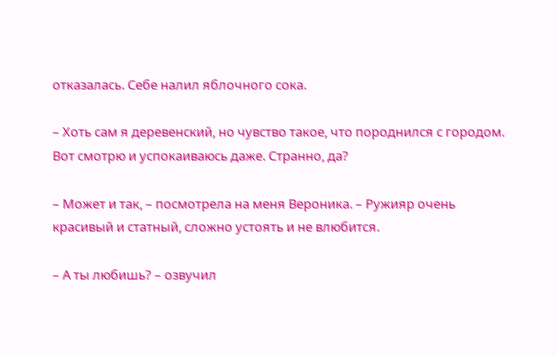отказалась. Себе налил яблочного сока.

– Хоть сам я деревенский, но чувство такое, что породнился с городом. Вот смотрю и успокаиваюсь даже. Странно, да?

– Может и так, – посмотрела на меня Вероника. – Ружияр очень красивый и статный, сложно устоять и не влюбится.

– А ты любишь? – озвучил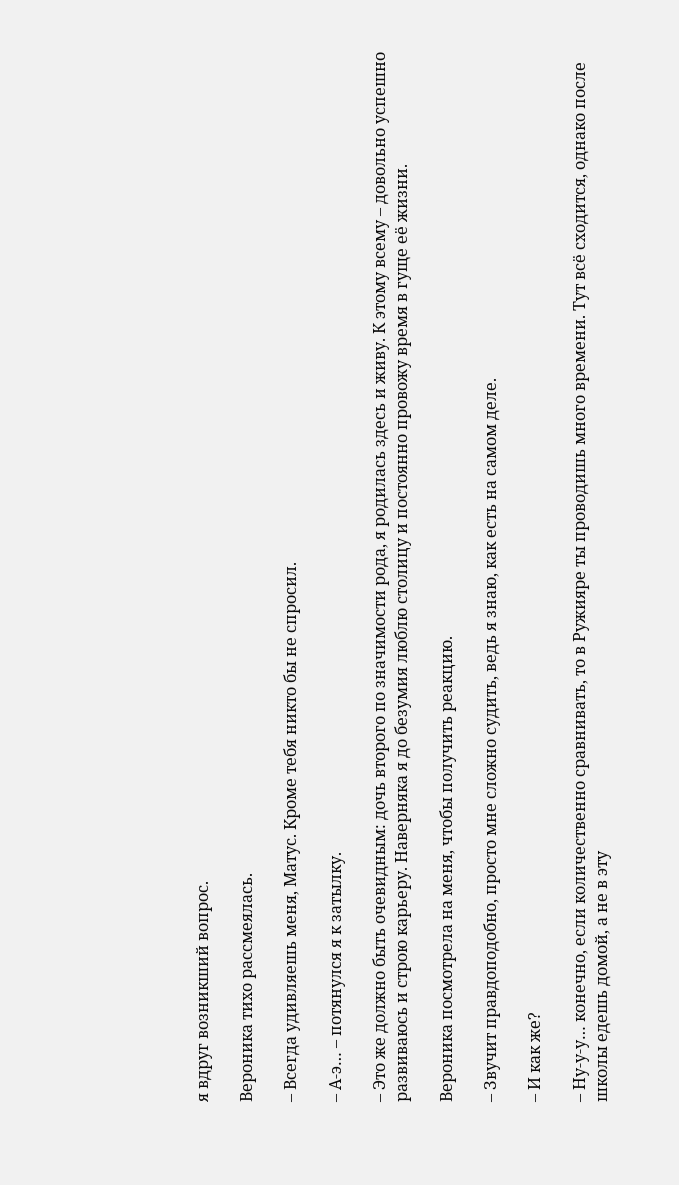я вдруг возникший вопрос.

Вероника тихо рассмеялась.

– Всегда удивляешь меня, Матус. Кроме тебя никто бы не спросил.

– А-э… – потянулся я к затылку.

– Это же должно быть очевидным: дочь второго по значимости рода, я родилась здесь и живу. К этому всему – довольно успешно развиваюсь и строю карьеру. Наверняка я до безумия люблю столицу и постоянно провожу время в гуще её жизни.

Вероника посмотрела на меня, чтобы получить реакцию.

– Звучит правдоподобно, просто мне сложно судить, ведь я знаю, как есть на самом деле.

– И как же?

– Ну-у-у… конечно, если количественно сравнивать, то в Ружияре ты проводишь много времени. Тут всё сходится, однако после школы едешь домой, а не в эту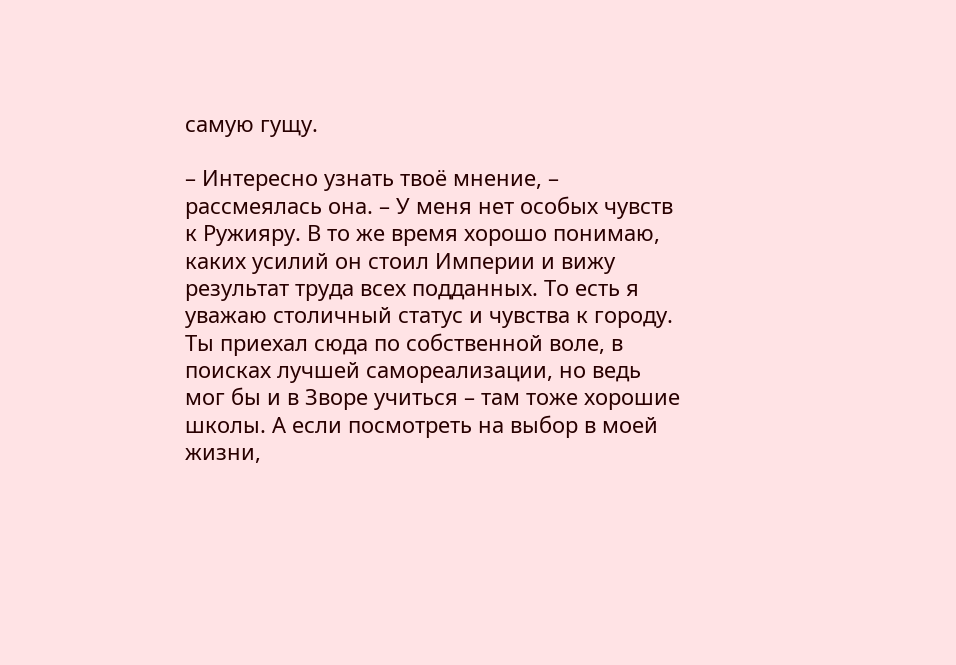самую гущу.

– Интересно узнать твоё мнение, – рассмеялась она. – У меня нет особых чувств к Ружияру. В то же время хорошо понимаю, каких усилий он стоил Империи и вижу результат труда всех подданных. То есть я уважаю столичный статус и чувства к городу. Ты приехал сюда по собственной воле, в поисках лучшей самореализации, но ведь мог бы и в Зворе учиться – там тоже хорошие школы. А если посмотреть на выбор в моей жизни,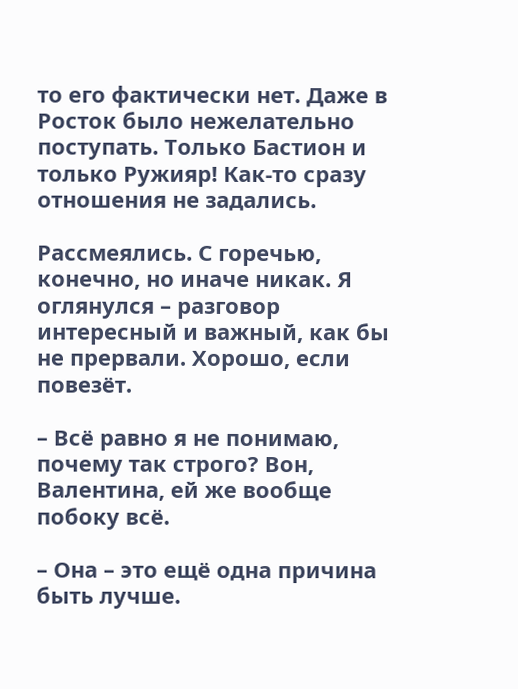то его фактически нет. Даже в Росток было нежелательно поступать. Только Бастион и только Ружияр! Как-то сразу отношения не задались.

Рассмеялись. С горечью, конечно, но иначе никак. Я оглянулся – разговор интересный и важный, как бы не прервали. Хорошо, если повезёт.

– Всё равно я не понимаю, почему так строго? Вон, Валентина, ей же вообще побоку всё.

– Она – это ещё одна причина быть лучше.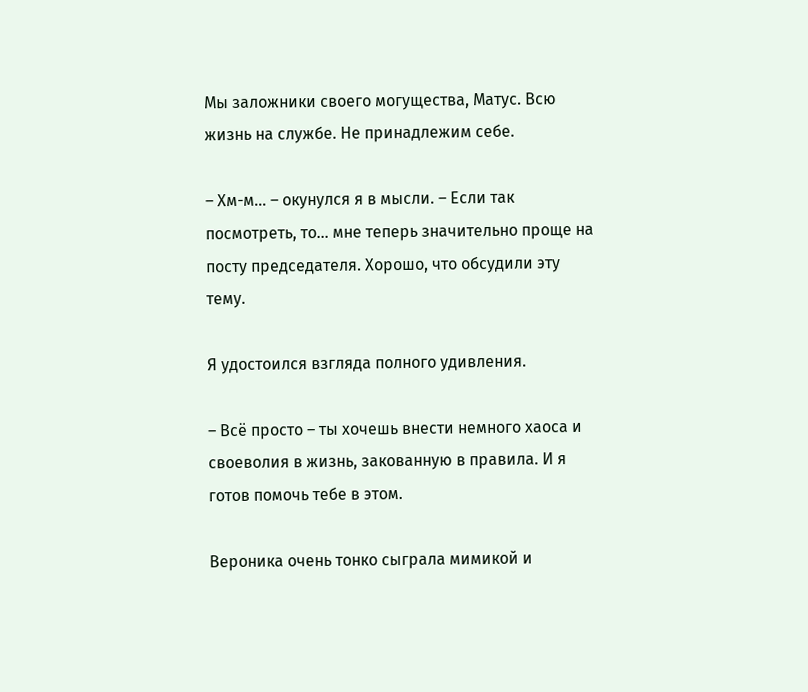Мы заложники своего могущества, Матус. Всю жизнь на службе. Не принадлежим себе.

– Хм-м… – окунулся я в мысли. – Если так посмотреть, то… мне теперь значительно проще на посту председателя. Хорошо, что обсудили эту тему.

Я удостоился взгляда полного удивления.

– Всё просто – ты хочешь внести немного хаоса и своеволия в жизнь, закованную в правила. И я готов помочь тебе в этом.

Вероника очень тонко сыграла мимикой и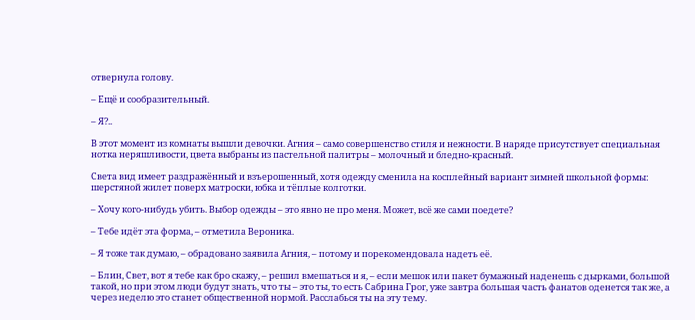отвернула голову.

– Ещё и сообразительный.

– Я?..

В этот момент из комнаты вышли девочки. Агния – само совершенство стиля и нежности. В наряде присутствует специальная нотка неряшливости, цвета выбраны из пастельной палитры – молочный и бледно-красный.

Света вид имеет раздражённый и взъерошенный, хотя одежду сменила на косплейный вариант зимней школьной формы: шерстяной жилет поверх матроски, юбка и тёплые колготки.

– Хочу кого-нибудь убить. Выбор одежды – это явно не про меня. Может, всё же сами поедете?

– Тебе идёт эта форма, – отметила Вероника.

– Я тоже так думаю, – обрадовано заявила Агния, – потому и порекомендовала надеть её.

– Блин, Свет, вот я тебе как бро скажу, – решил вмешаться и я, – если мешок или пакет бумажный наденешь с дырками, большой такой, но при этом люди будут знать, что ты – это ты, то есть Сабрина Грог, уже завтра большая часть фанатов оденется так же, а через неделю это станет общественной нормой. Расслабься ты на эту тему.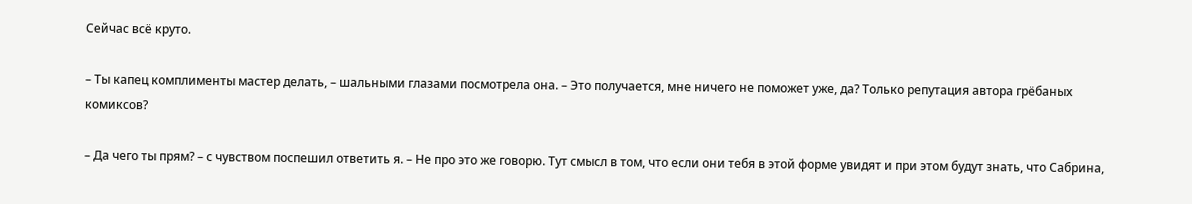Сейчас всё круто.

– Ты капец комплименты мастер делать, – шальными глазами посмотрела она. – Это получается, мне ничего не поможет уже, да? Только репутация автора грёбаных комиксов?

– Да чего ты прям? – с чувством поспешил ответить я. – Не про это же говорю. Тут смысл в том, что если они тебя в этой форме увидят и при этом будут знать, что Сабрина,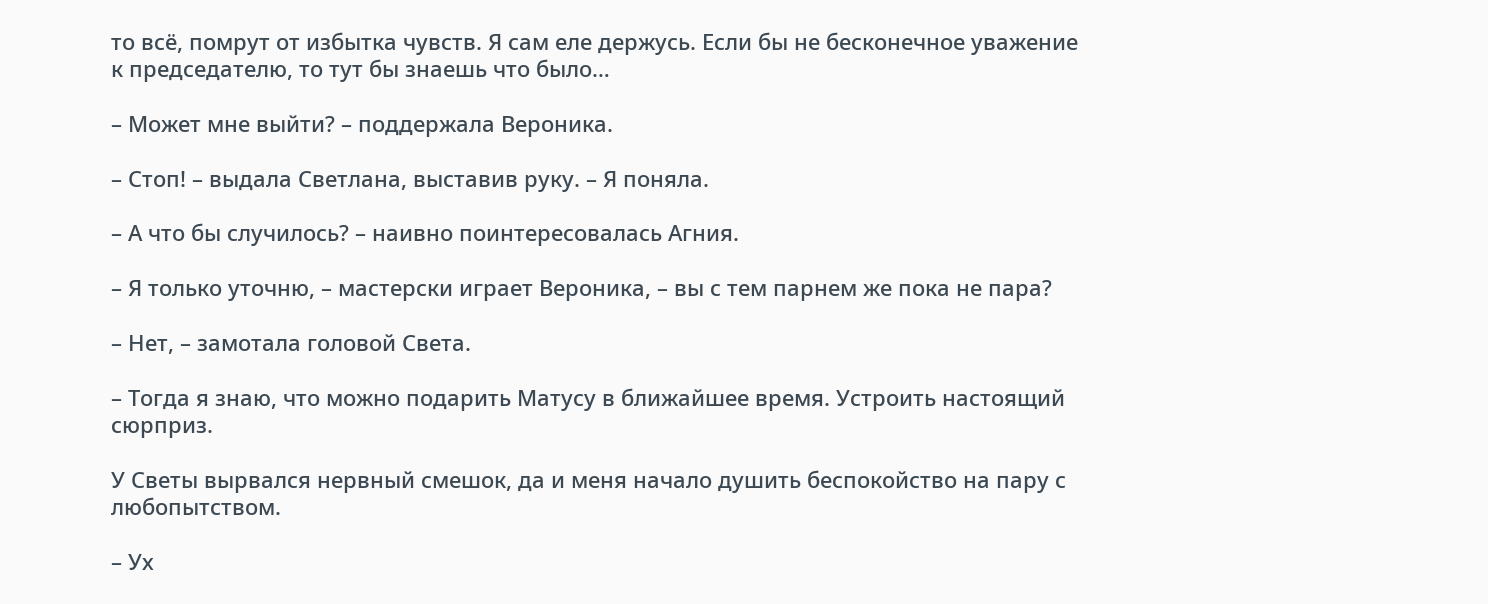то всё, помрут от избытка чувств. Я сам еле держусь. Если бы не бесконечное уважение к председателю, то тут бы знаешь что было…

– Может мне выйти? – поддержала Вероника.

– Стоп! – выдала Светлана, выставив руку. – Я поняла.

– А что бы случилось? – наивно поинтересовалась Агния.

– Я только уточню, – мастерски играет Вероника, – вы с тем парнем же пока не пара?

– Нет, – замотала головой Света.

– Тогда я знаю, что можно подарить Матусу в ближайшее время. Устроить настоящий сюрприз.

У Светы вырвался нервный смешок, да и меня начало душить беспокойство на пару с любопытством.

– Ух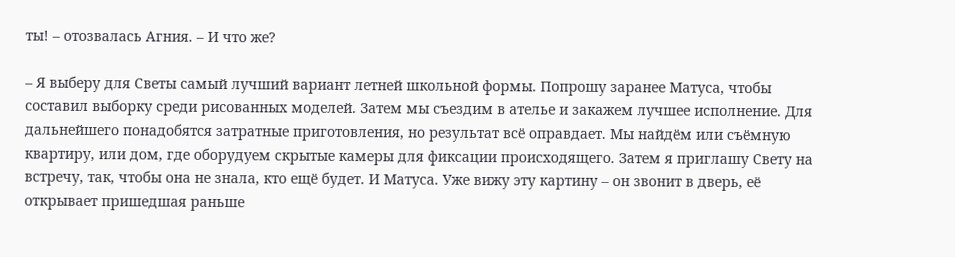ты! – отозвалась Агния. – И что же?

– Я выберу для Светы самый лучший вариант летней школьной формы. Попрошу заранее Матуса, чтобы составил выборку среди рисованных моделей. Затем мы съездим в ателье и закажем лучшее исполнение. Для дальнейшего понадобятся затратные приготовления, но результат всё оправдает. Мы найдём или съёмную квартиру, или дом, где оборудуем скрытые камеры для фиксации происходящего. Затем я приглашу Свету на встречу, так, чтобы она не знала, кто ещё будет. И Матуса. Уже вижу эту картину – он звонит в дверь, её открывает пришедшая раньше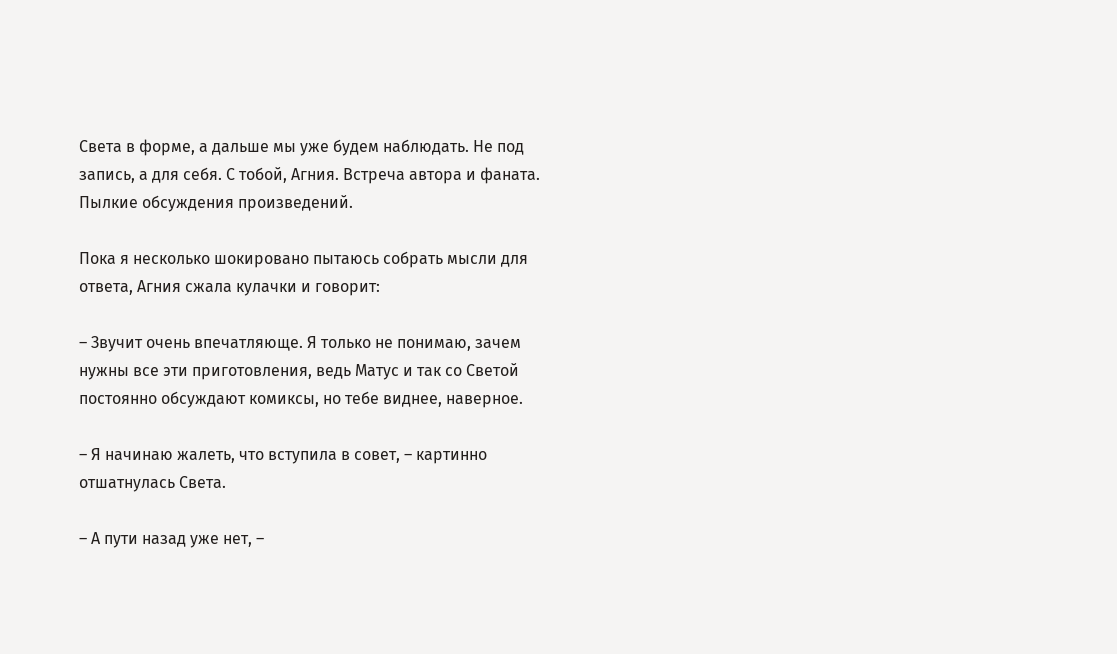Света в форме, а дальше мы уже будем наблюдать. Не под запись, а для себя. С тобой, Агния. Встреча автора и фаната. Пылкие обсуждения произведений.

Пока я несколько шокировано пытаюсь собрать мысли для ответа, Агния сжала кулачки и говорит:

– Звучит очень впечатляюще. Я только не понимаю, зачем нужны все эти приготовления, ведь Матус и так со Светой постоянно обсуждают комиксы, но тебе виднее, наверное.

– Я начинаю жалеть, что вступила в совет, – картинно отшатнулась Света.

– А пути назад уже нет, –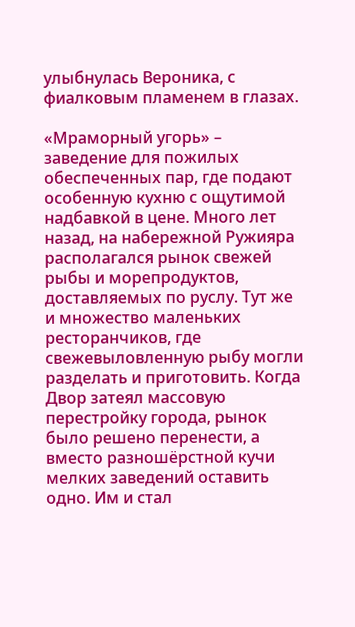улыбнулась Вероника, с фиалковым пламенем в глазах.

«Мраморный угорь» – заведение для пожилых обеспеченных пар, где подают особенную кухню с ощутимой надбавкой в цене. Много лет назад, на набережной Ружияра располагался рынок свежей рыбы и морепродуктов, доставляемых по руслу. Тут же и множество маленьких ресторанчиков, где свежевыловленную рыбу могли разделать и приготовить. Когда Двор затеял массовую перестройку города, рынок было решено перенести, а вместо разношёрстной кучи мелких заведений оставить одно. Им и стал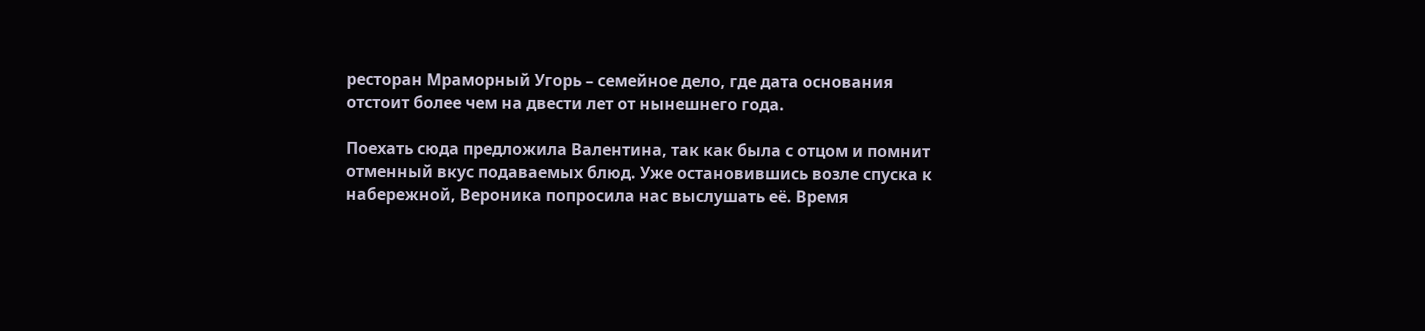ресторан Мраморный Угорь – семейное дело, где дата основания отстоит более чем на двести лет от нынешнего года.

Поехать сюда предложила Валентина, так как была с отцом и помнит отменный вкус подаваемых блюд. Уже остановившись возле спуска к набережной, Вероника попросила нас выслушать её. Время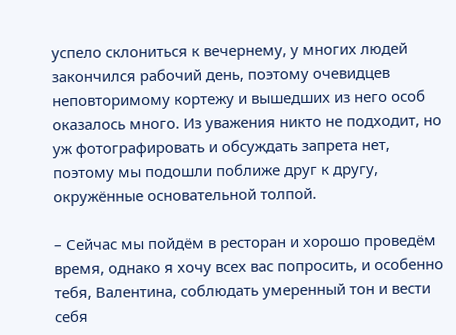успело склониться к вечернему, у многих людей закончился рабочий день, поэтому очевидцев неповторимому кортежу и вышедших из него особ оказалось много. Из уважения никто не подходит, но уж фотографировать и обсуждать запрета нет, поэтому мы подошли поближе друг к другу, окружённые основательной толпой.

– Сейчас мы пойдём в ресторан и хорошо проведём время, однако я хочу всех вас попросить, и особенно тебя, Валентина, соблюдать умеренный тон и вести себя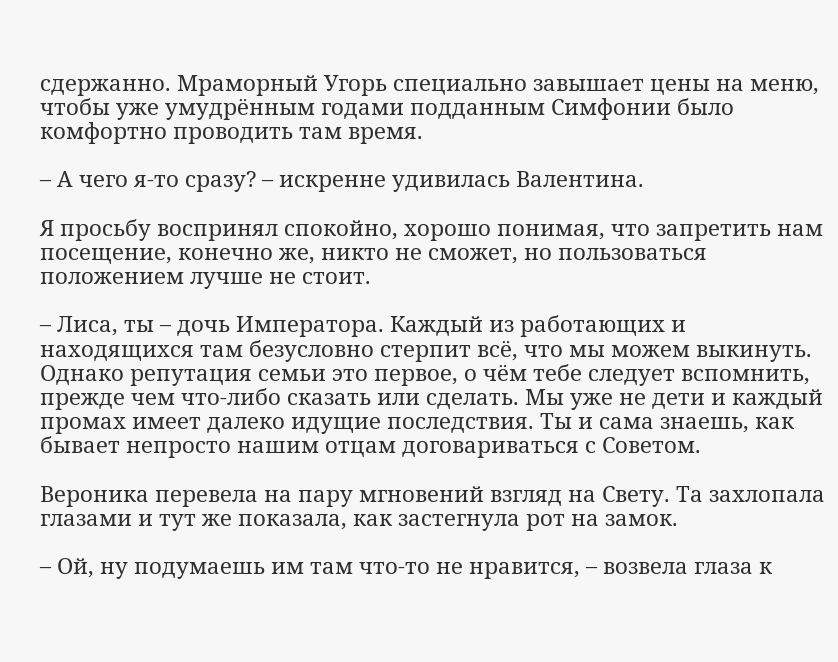сдержанно. Мраморный Угорь специально завышает цены на меню, чтобы уже умудрённым годами подданным Симфонии было комфортно проводить там время.

– А чего я-то сразу? – искренне удивилась Валентина.

Я просьбу воспринял спокойно, хорошо понимая, что запретить нам посещение, конечно же, никто не сможет, но пользоваться положением лучше не стоит.

– Лиса, ты – дочь Императора. Каждый из работающих и находящихся там безусловно стерпит всё, что мы можем выкинуть. Однако репутация семьи это первое, о чём тебе следует вспомнить, прежде чем что-либо сказать или сделать. Мы уже не дети и каждый промах имеет далеко идущие последствия. Ты и сама знаешь, как бывает непросто нашим отцам договариваться с Советом.

Вероника перевела на пару мгновений взгляд на Свету. Та захлопала глазами и тут же показала, как застегнула рот на замок.

– Ой, ну подумаешь им там что-то не нравится, – возвела глаза к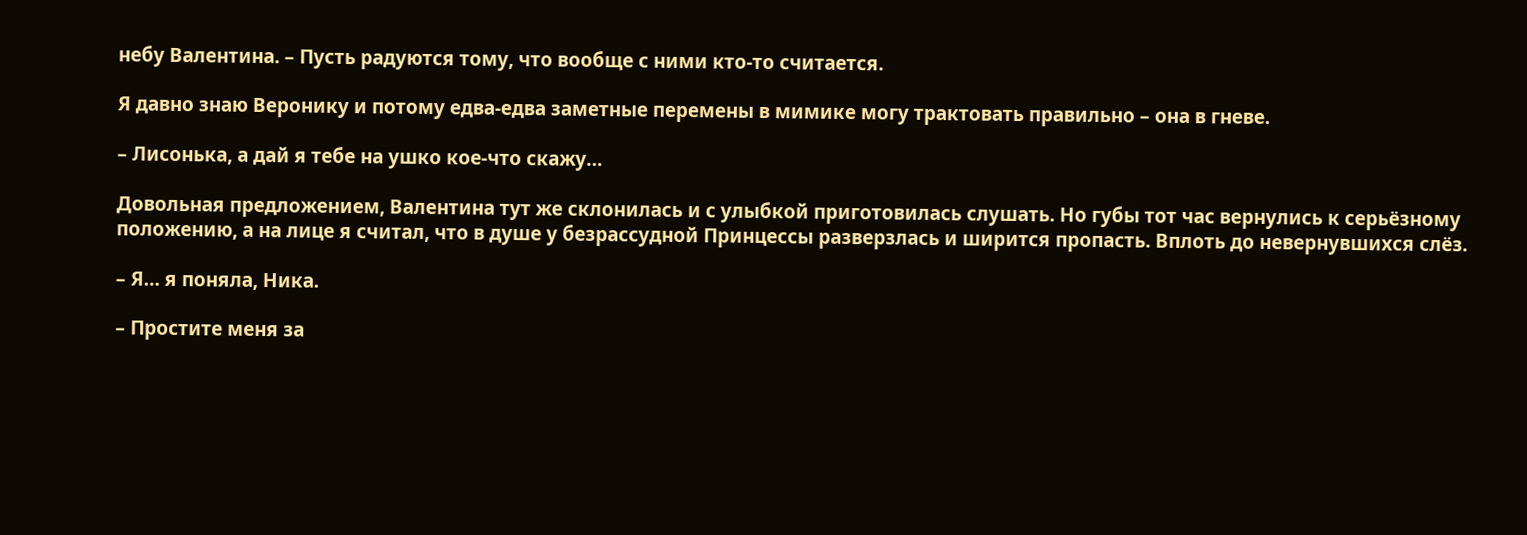небу Валентина. – Пусть радуются тому, что вообще с ними кто-то считается.

Я давно знаю Веронику и потому едва-едва заметные перемены в мимике могу трактовать правильно – она в гневе.

– Лисонька, а дай я тебе на ушко кое-что скажу…

Довольная предложением, Валентина тут же склонилась и с улыбкой приготовилась слушать. Но губы тот час вернулись к серьёзному положению, а на лице я считал, что в душе у безрассудной Принцессы разверзлась и ширится пропасть. Вплоть до невернувшихся слёз.

– Я… я поняла, Ника.

– Простите меня за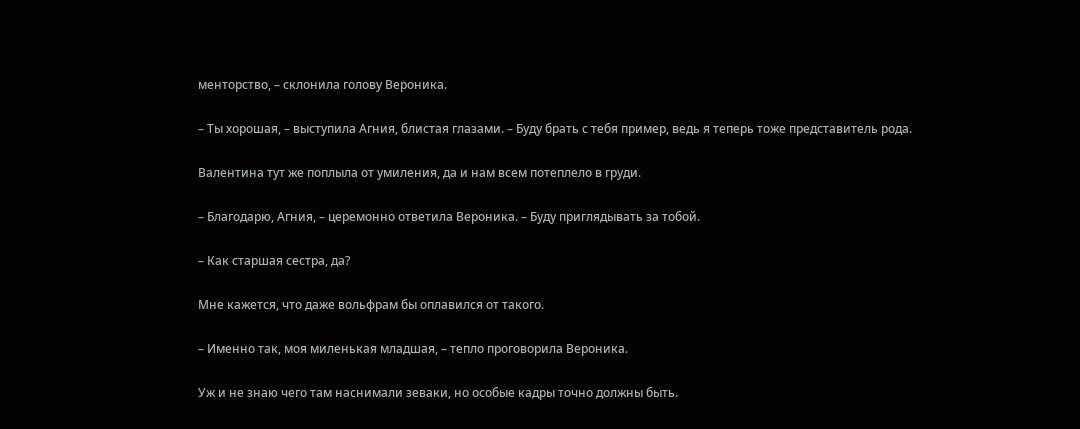менторство, – склонила голову Вероника.

– Ты хорошая, – выступила Агния, блистая глазами. – Буду брать с тебя пример, ведь я теперь тоже представитель рода.

Валентина тут же поплыла от умиления, да и нам всем потеплело в груди.

– Благодарю, Агния, – церемонно ответила Вероника. – Буду приглядывать за тобой.

– Как старшая сестра, да?

Мне кажется, что даже вольфрам бы оплавился от такого.

– Именно так, моя миленькая младшая, – тепло проговорила Вероника.

Уж и не знаю чего там наснимали зеваки, но особые кадры точно должны быть.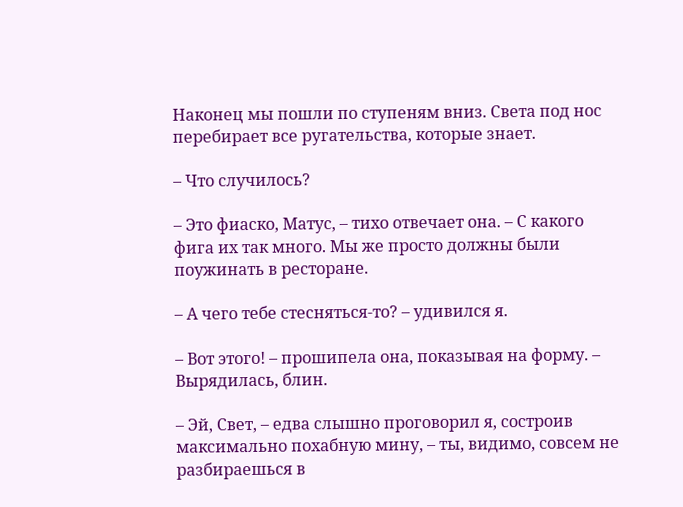Наконец мы пошли по ступеням вниз. Света под нос перебирает все ругательства, которые знает.

– Что случилось?

– Это фиаско, Матус, – тихо отвечает она. – С какого фига их так много. Мы же просто должны были поужинать в ресторане.

– А чего тебе стесняться-то? – удивился я.

– Вот этого! – прошипела она, показывая на форму. – Вырядилась, блин.

– Эй, Свет, – едва слышно проговорил я, состроив максимально похабную мину, – ты, видимо, совсем не разбираешься в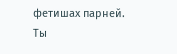фетишах парней. Ты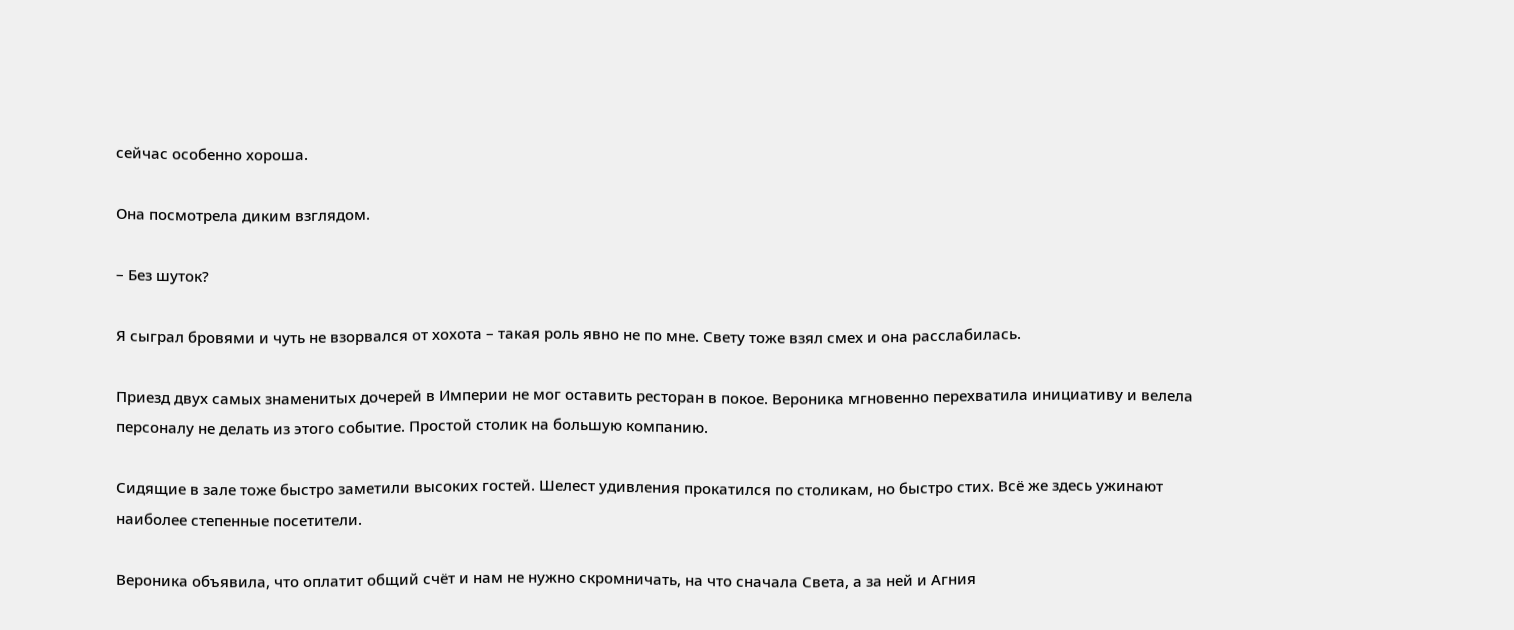сейчас особенно хороша.

Она посмотрела диким взглядом.

– Без шуток?

Я сыграл бровями и чуть не взорвался от хохота – такая роль явно не по мне. Свету тоже взял смех и она расслабилась.

Приезд двух самых знаменитых дочерей в Империи не мог оставить ресторан в покое. Вероника мгновенно перехватила инициативу и велела персоналу не делать из этого событие. Простой столик на большую компанию.

Сидящие в зале тоже быстро заметили высоких гостей. Шелест удивления прокатился по столикам, но быстро стих. Всё же здесь ужинают наиболее степенные посетители.

Вероника объявила, что оплатит общий счёт и нам не нужно скромничать, на что сначала Света, а за ней и Агния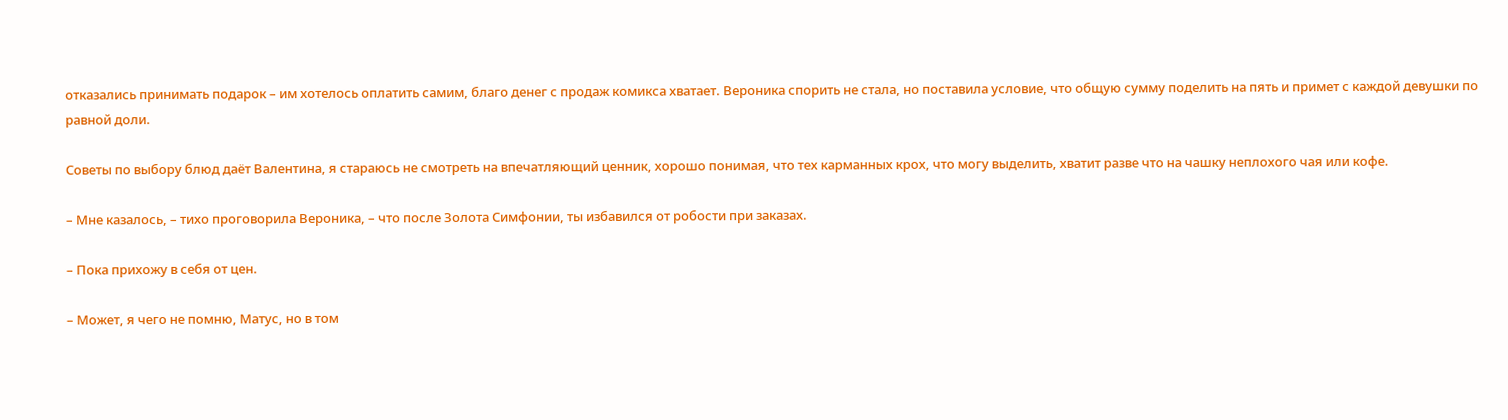отказались принимать подарок – им хотелось оплатить самим, благо денег с продаж комикса хватает. Вероника спорить не стала, но поставила условие, что общую сумму поделить на пять и примет с каждой девушки по равной доли.

Советы по выбору блюд даёт Валентина, я стараюсь не смотреть на впечатляющий ценник, хорошо понимая, что тех карманных крох, что могу выделить, хватит разве что на чашку неплохого чая или кофе.

– Мне казалось, – тихо проговорила Вероника, – что после Золота Симфонии, ты избавился от робости при заказах.

– Пока прихожу в себя от цен.

– Может, я чего не помню, Матус, но в том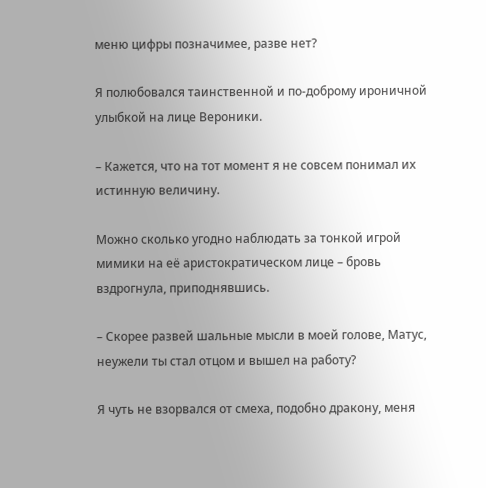меню цифры позначимее, разве нет?

Я полюбовался таинственной и по-доброму ироничной улыбкой на лице Вероники.

– Кажется, что на тот момент я не совсем понимал их истинную величину.

Можно сколько угодно наблюдать за тонкой игрой мимики на её аристократическом лице – бровь вздрогнула, приподнявшись.

– Скорее развей шальные мысли в моей голове, Матус, неужели ты стал отцом и вышел на работу?

Я чуть не взорвался от смеха, подобно дракону, меня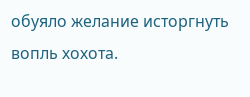обуяло желание исторгнуть вопль хохота.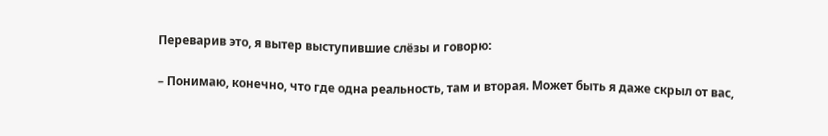Переварив это, я вытер выступившие слёзы и говорю:

– Понимаю, конечно, что где одна реальность, там и вторая. Может быть я даже скрыл от вас,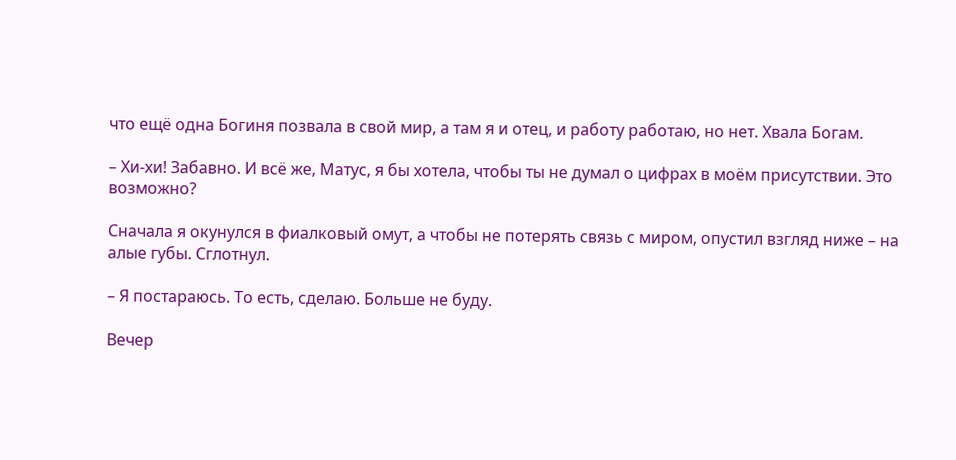что ещё одна Богиня позвала в свой мир, а там я и отец, и работу работаю, но нет. Хвала Богам.

– Хи-хи! Забавно. И всё же, Матус, я бы хотела, чтобы ты не думал о цифрах в моём присутствии. Это возможно?

Сначала я окунулся в фиалковый омут, а чтобы не потерять связь с миром, опустил взгляд ниже – на алые губы. Сглотнул.

– Я постараюсь. То есть, сделаю. Больше не буду.

Вечер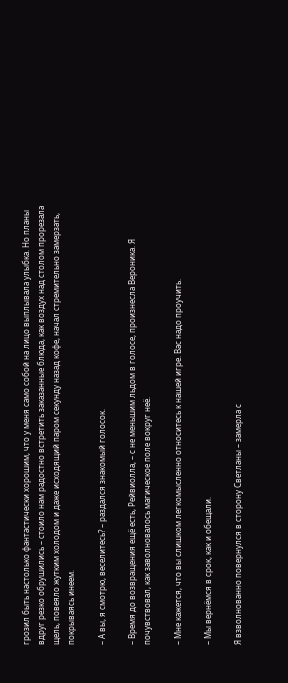грозил быть настолько фантастически хорошим, что у меня само собой на лицо выплывала улыбка. Но планы вдруг резко обрушились – стоило нам радостно встретить заказанные блюда, как воздух над столом прорезала щель, повеяло жутким холодом и даже исходящий паром секунду назад кофе, начал стремительно замерзать, покрываясь инеем.

– А вы, я смотрю, веселитесь? – раздался знакомый голосок.

– Время до возвращения ещё есть, Рейвиолла, – с не меньшим льдом в голосе, произнесла Вероника. Я почувствовал, как заволновалось магическое поле вокруг неё.

– Мне кажется, что вы слишком легкомысленно относитесь к нашей игре. Вас надо проучить.

– Мы вернёмся в срок, как и обещали.

Я взволнованно повернулся в сторону Светланы – замерла с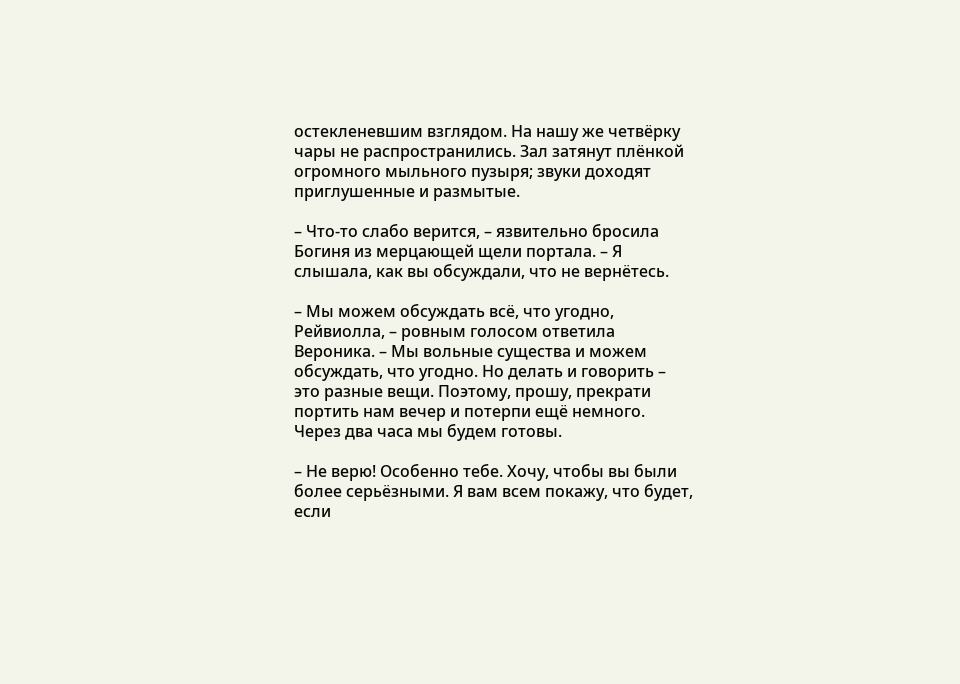остекленевшим взглядом. На нашу же четвёрку чары не распространились. Зал затянут плёнкой огромного мыльного пузыря; звуки доходят приглушенные и размытые.

– Что-то слабо верится, – язвительно бросила Богиня из мерцающей щели портала. – Я слышала, как вы обсуждали, что не вернётесь.

– Мы можем обсуждать всё, что угодно, Рейвиолла, – ровным голосом ответила Вероника. – Мы вольные существа и можем обсуждать, что угодно. Но делать и говорить – это разные вещи. Поэтому, прошу, прекрати портить нам вечер и потерпи ещё немного. Через два часа мы будем готовы.

– Не верю! Особенно тебе. Хочу, чтобы вы были более серьёзными. Я вам всем покажу, что будет, если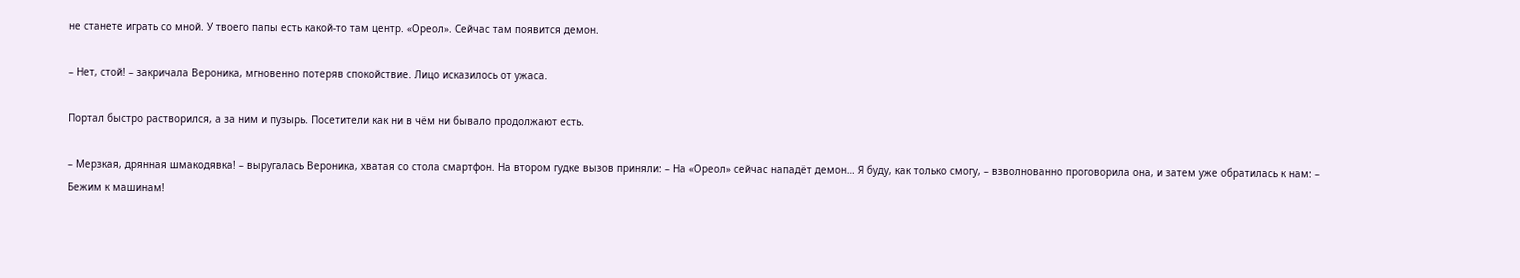не станете играть со мной. У твоего папы есть какой-то там центр. «Ореол». Сейчас там появится демон.

– Нет, стой! – закричала Вероника, мгновенно потеряв спокойствие. Лицо исказилось от ужаса.

Портал быстро растворился, а за ним и пузырь. Посетители как ни в чём ни бывало продолжают есть.

– Мерзкая, дрянная шмакодявка! – выругалась Вероника, хватая со стола смартфон. На втором гудке вызов приняли: – На «Ореол» сейчас нападёт демон… Я буду, как только смогу, – взволнованно проговорила она, и затем уже обратилась к нам: – Бежим к машинам!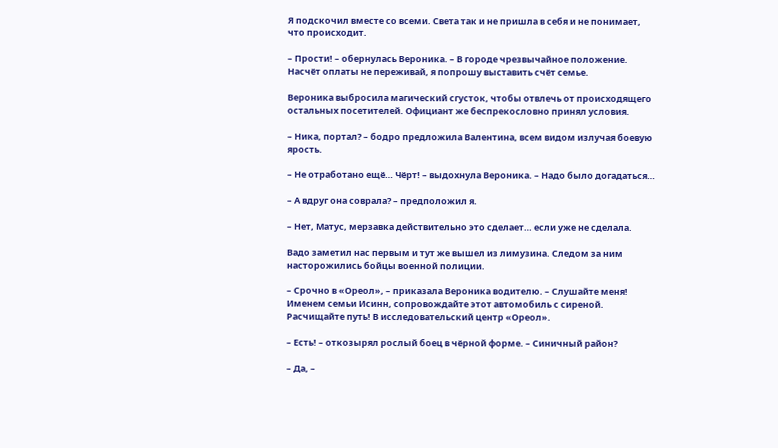Я подскочил вместе со всеми. Света так и не пришла в себя и не понимает, что происходит.

– Прости! – обернулась Вероника. – В городе чрезвычайное положение. Насчёт оплаты не переживай, я попрошу выставить счёт семье.

Вероника выбросила магический сгусток, чтобы отвлечь от происходящего остальных посетителей. Официант же беспрекословно принял условия.

– Ника, портал? – бодро предложила Валентина, всем видом излучая боевую ярость.

– Не отработано ещё… Чёрт! – выдохнула Вероника. – Надо было догадаться…

– А вдруг она соврала? – предположил я.

– Нет, Матус, мерзавка действительно это сделает… если уже не сделала.

Вадо заметил нас первым и тут же вышел из лимузина. Следом за ним насторожились бойцы военной полиции.

– Срочно в «Ореол», – приказала Вероника водителю. – Слушайте меня! Именем семьи Исинн, сопровождайте этот автомобиль с сиреной. Расчищайте путь! В исследовательский центр «Ореол».

– Есть! – откозырял рослый боец в чёрной форме. – Синичный район?

– Да, –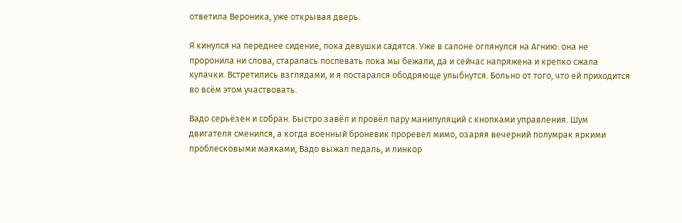ответила Вероника, уже открывая дверь.

Я кинулся на переднее сидение, пока девушки садятся. Уже в салоне оглянулся на Агнию: она не проронила ни слова, старалась поспевать пока мы бежали, да и сейчас напряжена и крепко сжала кулачки. Встретились взглядами, и я постарался ободряюще улыбнутся. Больно от того, что ей приходится во всём этом участвовать.

Вадо серьёзен и собран. Быстро завёл и провёл пару манипуляций с кнопками управления. Шум двигателя сменился, а когда военный броневик проревел мимо, озаряя вечерний полумрак яркими проблесковыми маяками, Вадо выжал педаль, и линкор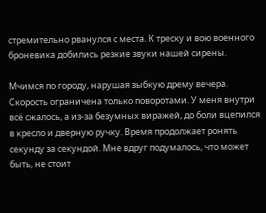стремительно рванулся с места. К треску и вою военного броневика добились резкие звуки нашей сирены.

Мчимся по городу, нарушая зыбкую дрему вечера. Скорость ограничена только поворотами. У меня внутри всё сжалось, а из-за безумных виражей, до боли вцепился в кресло и дверную ручку. Время продолжает ронять секунду за секундой. Мне вдруг подумалось, что может быть, не стоит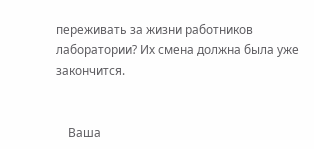переживать за жизни работников лаборатории? Их смена должна была уже закончится.


    Ваша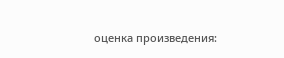оценка произведения: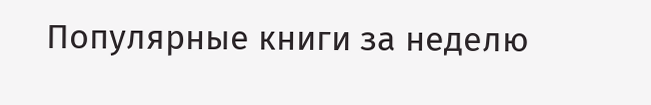Популярные книги за неделю